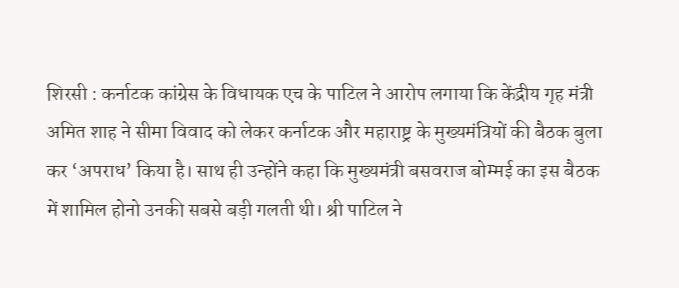शिरसी : कर्नाटक कांग्रेस के विधायक एच के पाटिल ने आरोप लगाया कि केंद्रीय गृह मंत्री अमित शाह ने सीमा विवाद को लेकर कर्नाटक और महाराष्ट्र के मुख्यमंत्रियों की बैठक बुला कर ‘अपराध’ किया है। साथ ही उन्होंने कहा कि मुख्यमंत्री बसवराज बोम्मई का इस बैठक में शामिल होनो उनकी सबसे बड़ी गलती थी। श्री पाटिल ने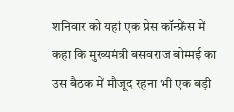शनिवार को यहां एक प्रेस कॉन्फ्रेंस में कहा कि मुख्यमंत्री बसवराज बोम्मई का उस बैठक में मौजूद रहना भी एक बड़ी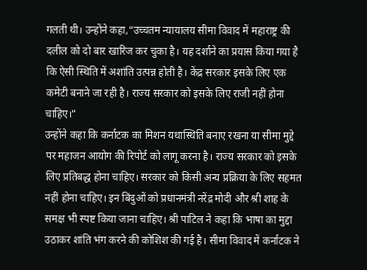गलती थी। उन्होंने कहा,“उच्चतम न्यायालय सीमा विवाद में महाराष्ट्र की दलील को दो बार खारिज कर चुका है। यह दर्शाने का प्रयास किया गया है कि ऐसी स्थिति में अशांति उत्पन्न होती है। केंद्र सरकार इसके लिए एक कमेटी बनाने जा रही है। राज्य सरकार को इसके लिए राजी नहीं होना चाहिए।”
उन्होंने कहा कि कर्नाटक का मिशन यथास्थिति बनाए रखना या सीमा मुद्दे पर महाजन आयोग की रिपोर्ट को लागू करना है। राज्य सरकार को इसके लिए प्रतिबद्ध होना चाहिए। सरकार को किसी अन्य प्रक्रिया के लिए सहमत नहीं होना चाहिए। इन बिंदुओं को प्रधानमंत्री नरेंद्र मोदी और श्री शाह के समक्ष भी स्पष्ट किया जाना चाहिए। श्री पाटिल ने कहा कि भाषा का मुद्दा उठाकर शांति भंग करने की कोशिश की गई है। सीमा विवाद में कर्नाटक ने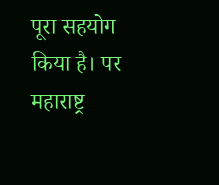पूरा सहयोग किया है। पर महाराष्ट्र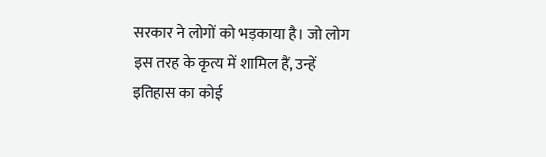सरकार ने लोगों को भड़काया है। जो लोग इस तरह के कृत्य में शामिल हैं, उन्हें इतिहास का कोई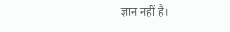ज्ञान नहीं है।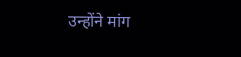उन्होंने मांग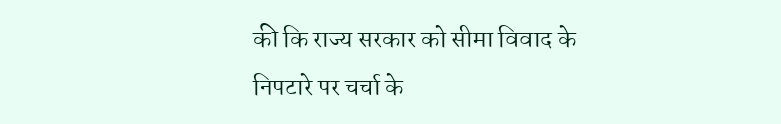की कि राज्य सरकार को सीमा विवाद के निपटारे पर चर्चा के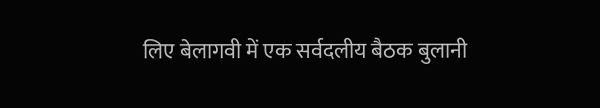लिए बेलागवी में एक सर्वदलीय बैठक बुलानी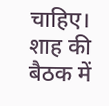चाहिए।
शाह की बैठक में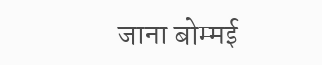जाना बोम्मई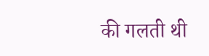की गलती थी